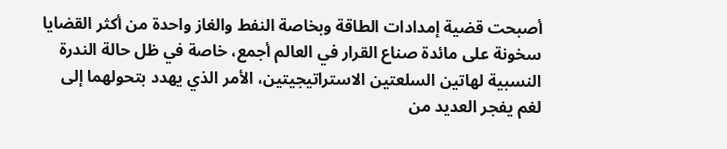أصبحت قضية إمدادات الطاقة وبخاصة النفط والغاز واحدة من أكثر القضايا سخونة على مائدة صناع القرار في العالم أجمع، خاصة في ظل حالة الندرة النسبية لهاتين السلعتين الاستراتيجيتين، الأمر الذي يهدد بتحولهما إلى لغم يفجر العديد من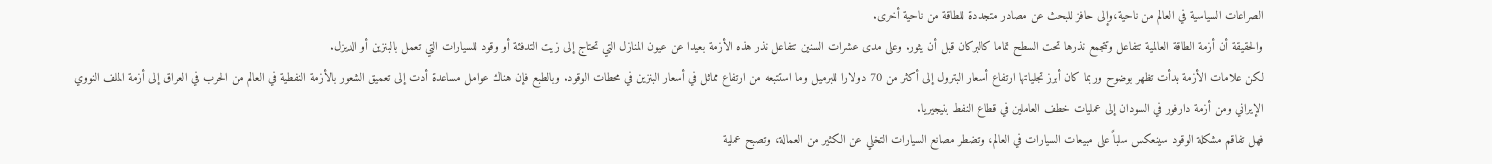الصراعات السياسية في العالم من ناحية،وإلى حافز للبحث عن مصادر متجددة للطاقة من ناحية أخرى.
والحقيقة أن أزمة الطاقة العالمية تتفاعل وتتجمع نذرها تحت السطح تماما كالبركان قبل أن يثور. وعلى مدى عشرات السنين تتفاعل نذر هذه الأزمة بعيدا عن عيون المنازل التي تحتاج إلى زيت التدفئة أو وقود للسيارات التي تعمل بالبنزين أو الديزل.
لكن علامات الأزمة بدأت تظهر بوضوح وربما كان أبرز تجلياتها ارتفاع أسعار البترول إلى أكثر من 70 دولارا للبرميل وما استتبعه من ارتفاع مماثل في أسعار البنزين في محطات الوقود. وبالطبع فإن هناك عوامل مساعدة أدت إلى تعميق الشعور بالأزمة النفطية في العالم من الحرب في العراق إلى أزمة الملف النووي الإيراني ومن أزمة دارفور في السودان إلى عمليات خطف العاملين في قطاع النفط بنيجيريا.
فهل تفاقم مشكلة الوقود سينعكس سلباً على مبيعات السيارات في العالم، وتضطر مصانع السيارات التخلي عن الكثير من العمالة، وتصبح عملية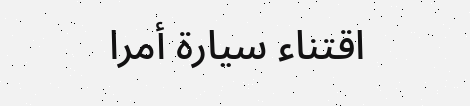اقتناء سيارة أمرا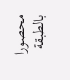محصورا بالطبقة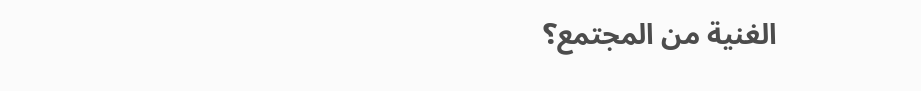الغنية من المجتمع؟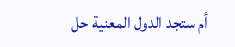أم ستجد الدول المعنية حل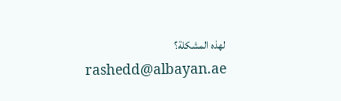لهذه المشكلة؟
rashedd@albayan.ae